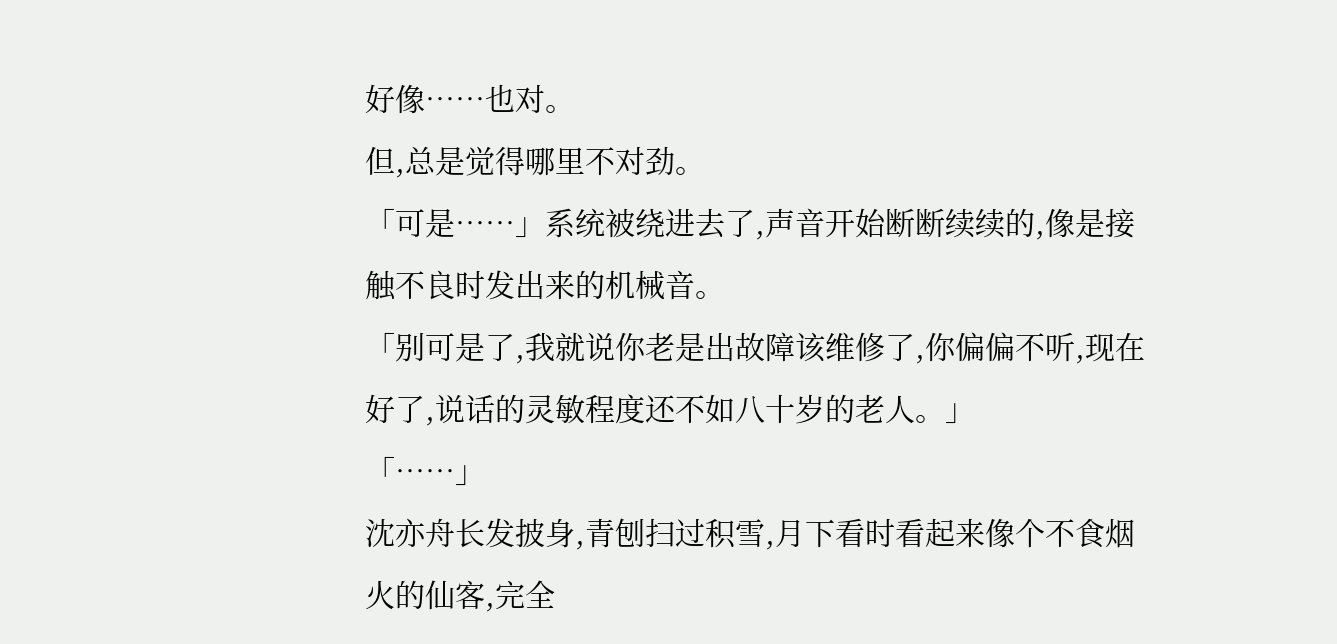好像……也对。
但,总是觉得哪里不对劲。
「可是……」系统被绕进去了,声音开始断断续续的,像是接触不良时发出来的机械音。
「别可是了,我就说你老是出故障该维修了,你偏偏不听,现在好了,说话的灵敏程度还不如八十岁的老人。」
「……」
沈亦舟长发披身,青刨扫过积雪,月下看时看起来像个不食烟火的仙客,完全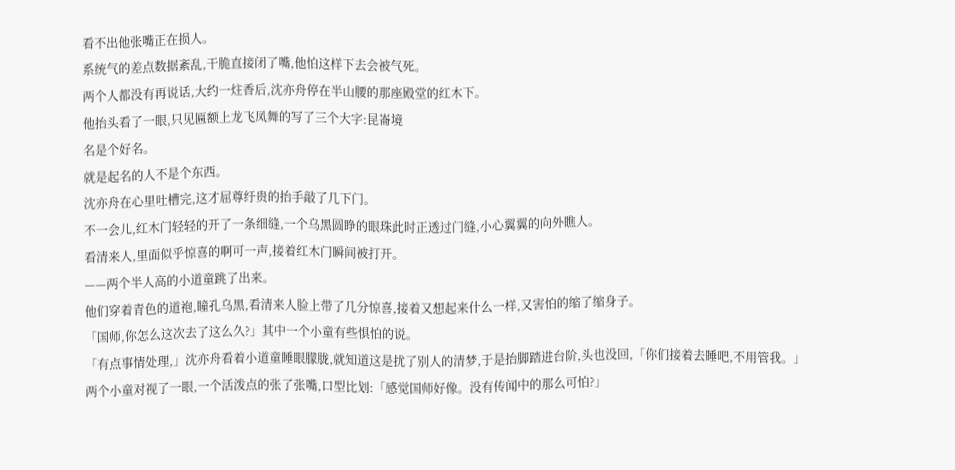看不出他张嘴正在损人。
系统气的差点数据紊乱,干脆直接闭了嘴,他怕这样下去会被气死。
两个人都没有再说话,大约一炷香后,沈亦舟停在半山腰的那座殿堂的红木下。
他抬头看了一眼,只见匾额上龙飞凤舞的写了三个大字:昆崙境
名是个好名。
就是起名的人不是个东西。
沈亦舟在心里吐槽完,这才屈尊纡贵的抬手敲了几下门。
不一会儿,红木门轻轻的开了一条细缝,一个乌黑圆睁的眼珠此时正透过门缝,小心翼翼的向外瞧人。
看清来人,里面似乎惊喜的啊可一声,接着红木门瞬间被打开。
——两个半人高的小道童跳了出来。
他们穿着青色的道袍,瞳孔乌黑,看清来人脸上带了几分惊喜,接着又想起来什么一样,又害怕的缩了缩身子。
「国师,你怎么这次去了这么久?」其中一个小童有些惧怕的说。
「有点事情处理,」沈亦舟看着小道童睡眼朦胧,就知道这是扰了别人的清梦,于是抬脚踏进台阶,头也没回,「你们接着去睡吧,不用管我。」
两个小童对视了一眼,一个活泼点的张了张嘴,口型比划:「感觉国师好像。没有传闻中的那么可怕?」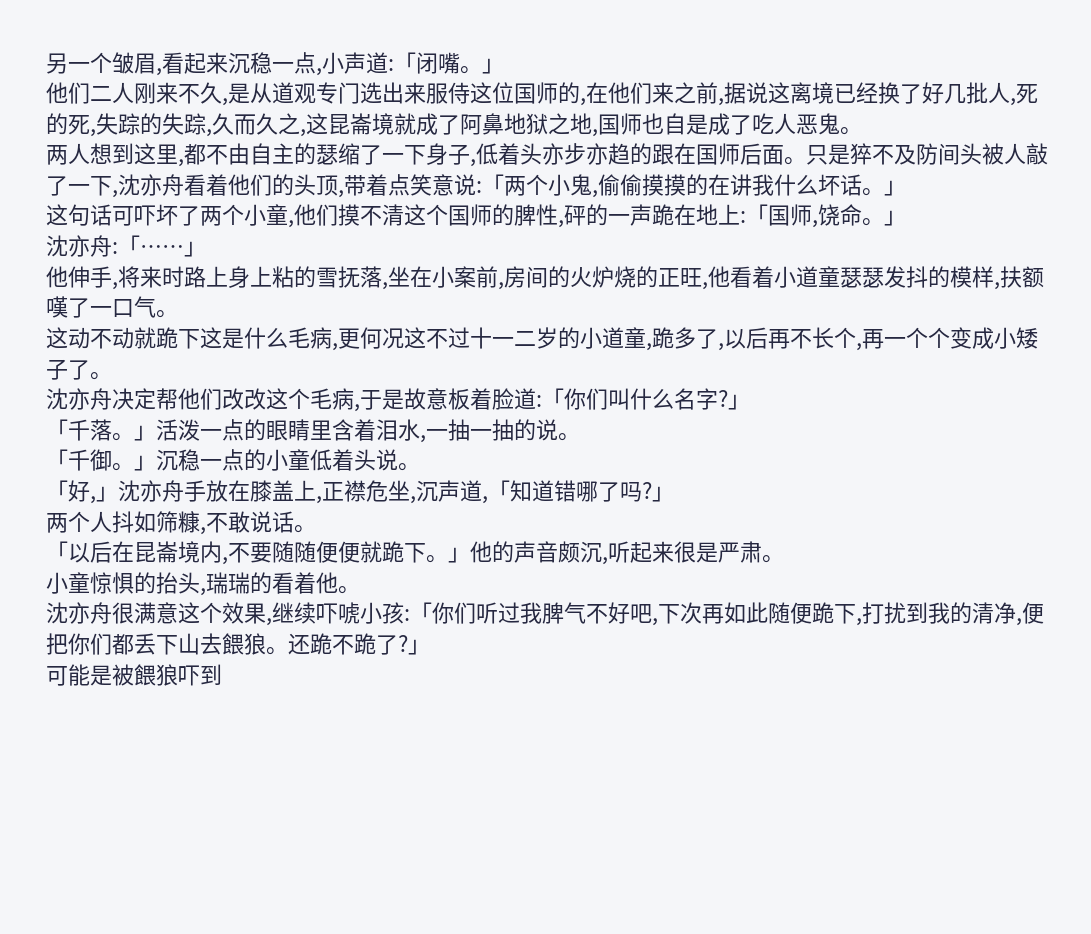另一个皱眉,看起来沉稳一点,小声道:「闭嘴。」
他们二人刚来不久,是从道观专门选出来服侍这位国师的,在他们来之前,据说这离境已经换了好几批人,死的死,失踪的失踪,久而久之,这昆崙境就成了阿鼻地狱之地,国师也自是成了吃人恶鬼。
两人想到这里,都不由自主的瑟缩了一下身子,低着头亦步亦趋的跟在国师后面。只是猝不及防间头被人敲了一下,沈亦舟看着他们的头顶,带着点笑意说:「两个小鬼,偷偷摸摸的在讲我什么坏话。」
这句话可吓坏了两个小童,他们摸不清这个国师的脾性,砰的一声跪在地上:「国师,饶命。」
沈亦舟:「……」
他伸手,将来时路上身上粘的雪抚落,坐在小案前,房间的火炉烧的正旺,他看着小道童瑟瑟发抖的模样,扶额嘆了一口气。
这动不动就跪下这是什么毛病,更何况这不过十一二岁的小道童,跪多了,以后再不长个,再一个个变成小矮子了。
沈亦舟决定帮他们改改这个毛病,于是故意板着脸道:「你们叫什么名字?」
「千落。」活泼一点的眼睛里含着泪水,一抽一抽的说。
「千御。」沉稳一点的小童低着头说。
「好,」沈亦舟手放在膝盖上,正襟危坐,沉声道,「知道错哪了吗?」
两个人抖如筛糠,不敢说话。
「以后在昆崙境内,不要随随便便就跪下。」他的声音颇沉,听起来很是严肃。
小童惊惧的抬头,瑞瑞的看着他。
沈亦舟很满意这个效果,继续吓唬小孩:「你们听过我脾气不好吧,下次再如此随便跪下,打扰到我的清净,便把你们都丢下山去餵狼。还跪不跪了?」
可能是被餵狼吓到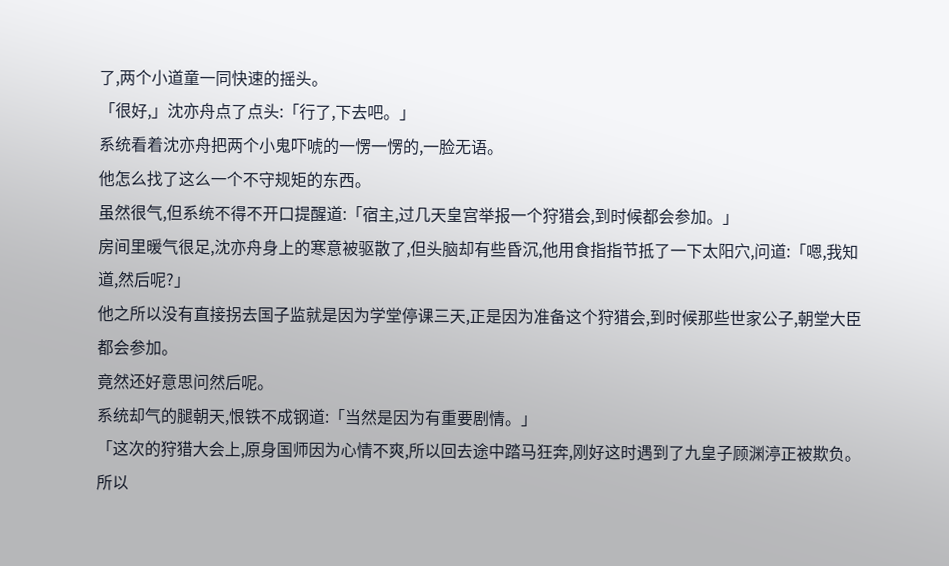了,两个小道童一同快速的摇头。
「很好,」沈亦舟点了点头:「行了,下去吧。」
系统看着沈亦舟把两个小鬼吓唬的一愣一愣的,一脸无语。
他怎么找了这么一个不守规矩的东西。
虽然很气,但系统不得不开口提醒道:「宿主,过几天皇宫举报一个狩猎会,到时候都会参加。」
房间里暖气很足,沈亦舟身上的寒意被驱散了,但头脑却有些昏沉,他用食指指节抵了一下太阳穴,问道:「嗯,我知道,然后呢?」
他之所以没有直接拐去国子监就是因为学堂停课三天,正是因为准备这个狩猎会,到时候那些世家公子,朝堂大臣都会参加。
竟然还好意思问然后呢。
系统却气的腿朝天,恨铁不成钢道:「当然是因为有重要剧情。」
「这次的狩猎大会上,原身国师因为心情不爽,所以回去途中踏马狂奔,刚好这时遇到了九皇子顾渊渟正被欺负。所以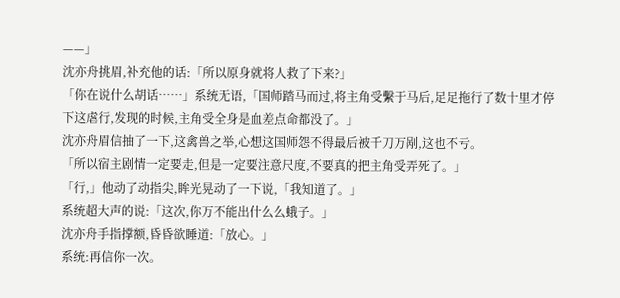——」
沈亦舟挑眉,补充他的话:「所以原身就将人救了下来?」
「你在说什么胡话……」系统无语,「国师踏马而过,将主角受繫于马后,足足拖行了数十里才停下这虐行,发现的时候,主角受全身是血差点命都没了。」
沈亦舟眉信抽了一下,这禽兽之举,心想这国师怨不得最后被千刀万剐,这也不亏。
「所以宿主剧情一定要走,但是一定要注意尺度,不要真的把主角受弄死了。」
「行,」他动了动指尖,眸光晃动了一下说,「我知道了。」
系统超大声的说:「这次,你万不能出什么么蛾子。」
沈亦舟手指撑额,昏昏欲睡道:「放心。」
系统:再信你一次。